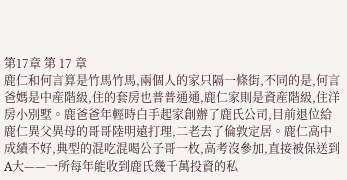第17章 第 17 章
鹿仁和何言算是竹馬竹馬,兩個人的家只隔一條街,不同的是,何言爸媽是中産階級,住的套房也普普通通,鹿仁家則是資産階級,住洋房小別墅。鹿爸爸年輕時白手起家創辦了鹿氏公司,目前退位給鹿仁異父異母的哥哥陸明遠打理,二老去了倫敦定居。鹿仁高中成績不好,典型的混吃混喝公子哥一枚,高考沒參加,直接被保送到A大——一所每年能收到鹿氏幾千萬投資的私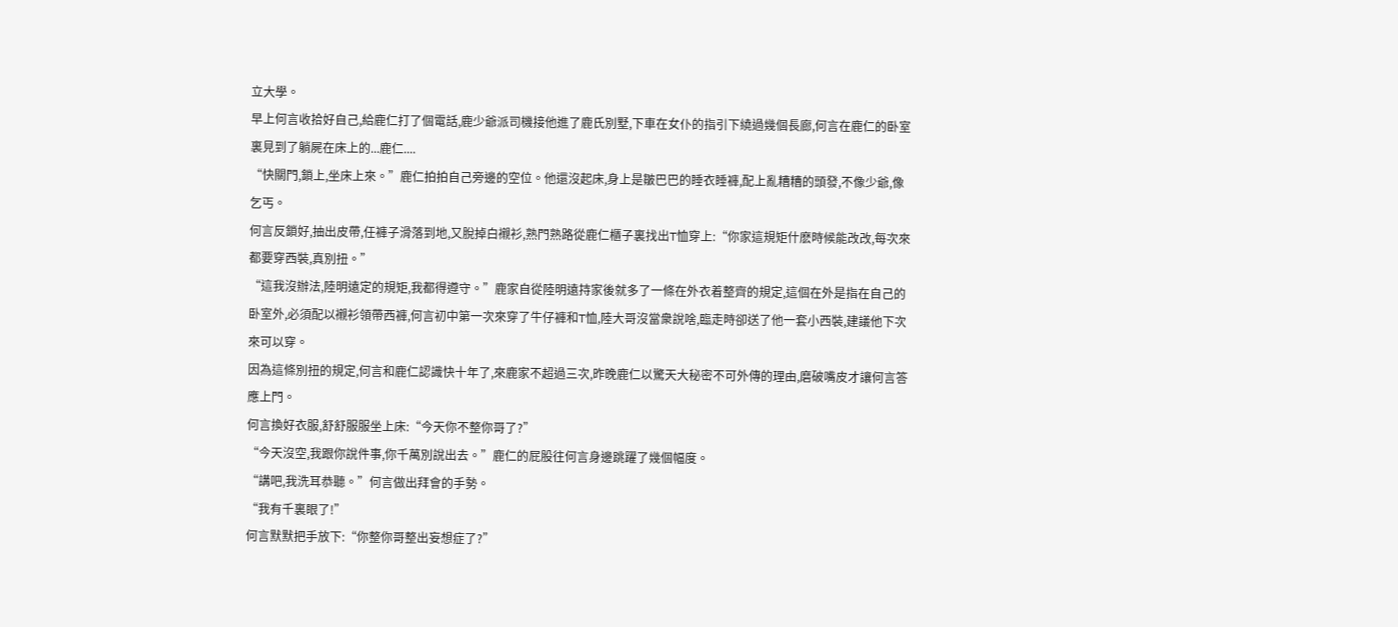立大學。
早上何言收拾好自己,給鹿仁打了個電話,鹿少爺派司機接他進了鹿氏別墅,下車在女仆的指引下繞過幾個長廊,何言在鹿仁的卧室裏見到了躺屍在床上的...鹿仁....
“快關門,鎖上,坐床上來。”鹿仁拍拍自己旁邊的空位。他還沒起床,身上是皺巴巴的睡衣睡褲,配上亂糟糟的頭發,不像少爺,像乞丐。
何言反鎖好,抽出皮帶,任褲子滑落到地,又脫掉白襯衫,熟門熟路從鹿仁櫃子裏找出T恤穿上:“你家這規矩什麽時候能改改,每次來都要穿西裝,真別扭。”
“這我沒辦法,陸明遠定的規矩,我都得遵守。”鹿家自從陸明遠持家後就多了一條在外衣着整齊的規定,這個在外是指在自己的卧室外,必須配以襯衫領帶西褲,何言初中第一次來穿了牛仔褲和T恤,陸大哥沒當衆說啥,臨走時卻送了他一套小西裝,建議他下次來可以穿。
因為這條別扭的規定,何言和鹿仁認識快十年了,來鹿家不超過三次,昨晚鹿仁以驚天大秘密不可外傳的理由,磨破嘴皮才讓何言答應上門。
何言換好衣服,舒舒服服坐上床:“今天你不整你哥了?”
“今天沒空,我跟你說件事,你千萬別說出去。”鹿仁的屁股往何言身邊跳躍了幾個幅度。
“講吧,我洗耳恭聽。”何言做出拜會的手勢。
“我有千裏眼了!”
何言默默把手放下:“你整你哥整出妄想症了?”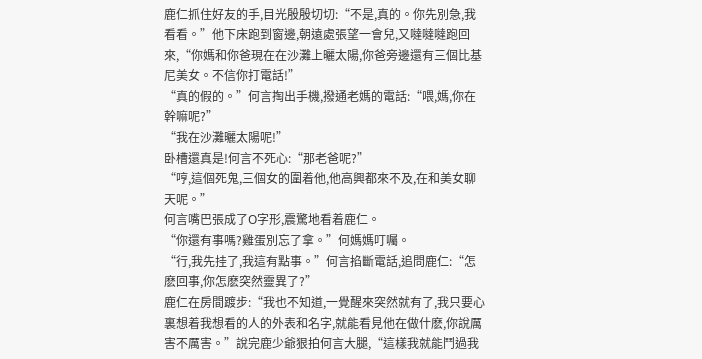鹿仁抓住好友的手,目光殷殷切切:“不是,真的。你先別急,我看看。”他下床跑到窗邊,朝遠處張望一會兒,又噠噠噠跑回來,“你媽和你爸現在在沙灘上曬太陽,你爸旁邊還有三個比基尼美女。不信你打電話!”
“真的假的。”何言掏出手機,撥通老媽的電話:“喂,媽,你在幹嘛呢?”
“我在沙灘曬太陽呢!”
卧槽還真是!何言不死心:“那老爸呢?”
“哼,這個死鬼,三個女的圍着他,他高興都來不及,在和美女聊天呢。”
何言嘴巴張成了O字形,震驚地看着鹿仁。
“你還有事嗎?雞蛋別忘了拿。”何媽媽叮囑。
“行,我先挂了,我這有點事。”何言掐斷電話,追問鹿仁:“怎麽回事,你怎麽突然靈異了?”
鹿仁在房間踱步:“我也不知道,一覺醒來突然就有了,我只要心裏想着我想看的人的外表和名字,就能看見他在做什麽,你說厲害不厲害。”說完鹿少爺狠拍何言大腿,“這樣我就能鬥過我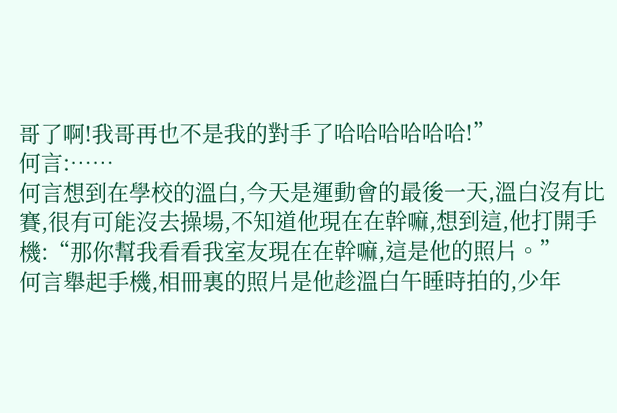哥了啊!我哥再也不是我的對手了哈哈哈哈哈哈!”
何言:……
何言想到在學校的溫白,今天是運動會的最後一天,溫白沒有比賽,很有可能沒去操場,不知道他現在在幹嘛,想到這,他打開手機:“那你幫我看看我室友現在在幹嘛,這是他的照片。”
何言舉起手機,相冊裏的照片是他趁溫白午睡時拍的,少年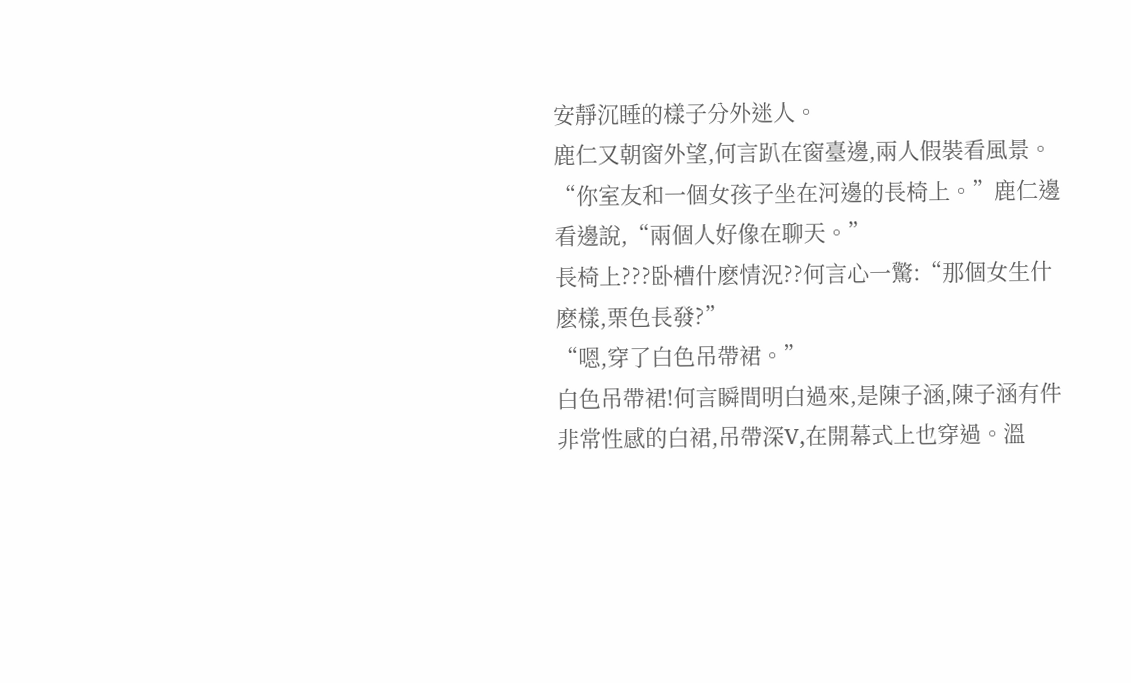安靜沉睡的樣子分外迷人。
鹿仁又朝窗外望,何言趴在窗臺邊,兩人假裝看風景。
“你室友和一個女孩子坐在河邊的長椅上。”鹿仁邊看邊說,“兩個人好像在聊天。”
長椅上???卧槽什麽情況??何言心一驚:“那個女生什麽樣,栗色長發?”
“嗯,穿了白色吊帶裙。”
白色吊帶裙!何言瞬間明白過來,是陳子涵,陳子涵有件非常性感的白裙,吊帶深V,在開幕式上也穿過。溫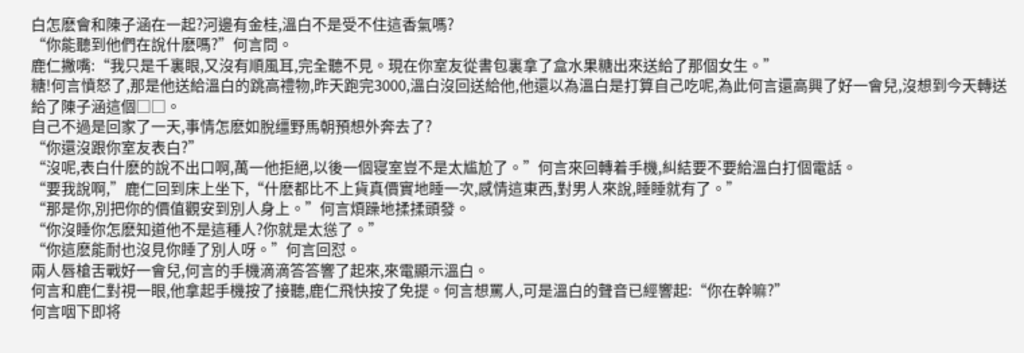白怎麽會和陳子涵在一起?河邊有金桂,溫白不是受不住這香氣嗎?
“你能聽到他們在說什麽嗎?”何言問。
鹿仁撇嘴:“我只是千裏眼,又沒有順風耳,完全聽不見。現在你室友從書包裏拿了盒水果糖出來送給了那個女生。”
糖!何言憤怒了,那是他送給溫白的跳高禮物,昨天跑完3000,溫白沒回送給他,他還以為溫白是打算自己吃呢,為此何言還高興了好一會兒,沒想到今天轉送給了陳子涵這個□□。
自己不過是回家了一天,事情怎麽如脫缰野馬朝預想外奔去了?
“你還沒跟你室友表白?”
“沒呢,表白什麽的說不出口啊,萬一他拒絕,以後一個寝室豈不是太尴尬了。”何言來回轉着手機,糾結要不要給溫白打個電話。
“要我說啊,”鹿仁回到床上坐下,“什麽都比不上貨真價實地睡一次,感情這東西,對男人來說,睡睡就有了。”
“那是你,別把你的價值觀安到別人身上。”何言煩躁地揉揉頭發。
“你沒睡你怎麽知道他不是這種人?你就是太慫了。”
“你這麽能耐也沒見你睡了別人呀。”何言回怼。
兩人唇槍舌戰好一會兒,何言的手機滴滴答答響了起來,來電顯示溫白。
何言和鹿仁對視一眼,他拿起手機按了接聽,鹿仁飛快按了免提。何言想罵人,可是溫白的聲音已經響起:“你在幹嘛?”
何言咽下即将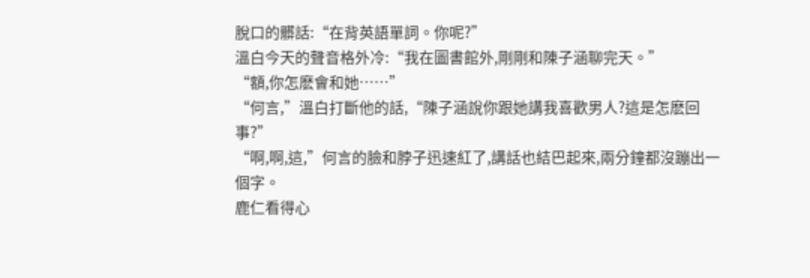脫口的髒話:“在背英語單詞。你呢?”
溫白今天的聲音格外冷:“我在圖書館外,剛剛和陳子涵聊完天。”
“額,你怎麽會和她……”
“何言,”溫白打斷他的話,“陳子涵說你跟她講我喜歡男人?這是怎麽回事?”
“啊,啊,這,”何言的臉和脖子迅速紅了,講話也結巴起來,兩分鐘都沒蹦出一個字。
鹿仁看得心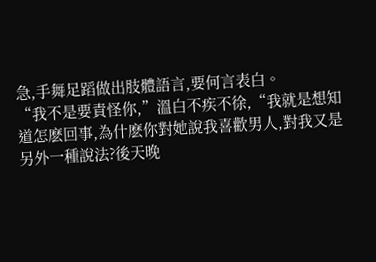急,手舞足蹈做出肢體語言,要何言表白。
“我不是要責怪你,”溫白不疾不徐,“我就是想知道怎麽回事,為什麽你對她說我喜歡男人,對我又是另外一種說法?後天晚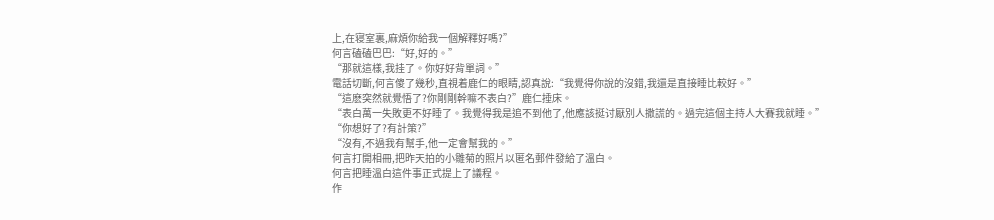上,在寝室裏,麻煩你給我一個解釋好嗎?”
何言磕磕巴巴:“好,好的。”
“那就這樣,我挂了。你好好背單詞。”
電話切斷,何言傻了幾秒,直視着鹿仁的眼睛,認真說:“我覺得你說的沒錯,我還是直接睡比較好。”
“這麽突然就覺悟了?你剛剛幹嘛不表白?”鹿仁捶床。
“表白萬一失敗更不好睡了。我覺得我是追不到他了,他應該挺讨厭別人撒謊的。過完這個主持人大賽我就睡。”
“你想好了?有計策?”
“沒有,不過我有幫手,他一定會幫我的。”
何言打開相冊,把昨天拍的小雛菊的照片以匿名郵件發給了溫白。
何言把睡溫白這件事正式提上了議程。
作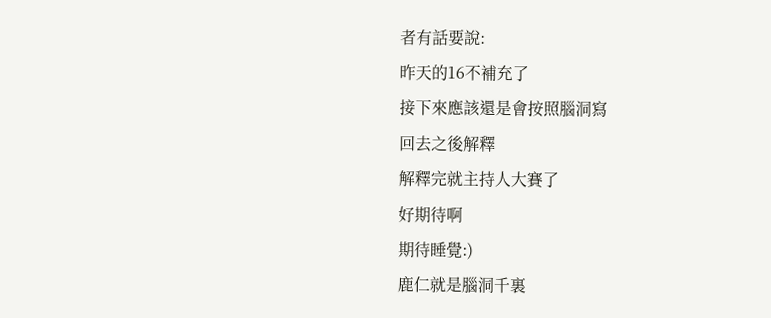者有話要說:
昨天的16不補充了
接下來應該還是會按照腦洞寫
回去之後解釋
解釋完就主持人大賽了
好期待啊
期待睡覺:)
鹿仁就是腦洞千裏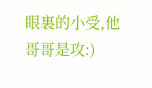眼裏的小受,他哥哥是攻:)